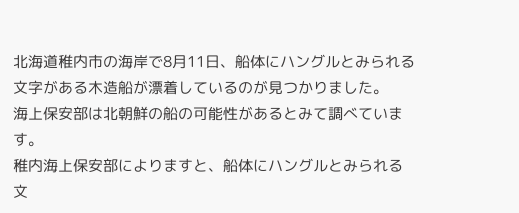北海道稚内市の海岸で8月11日、船体にハングルとみられる文字がある木造船が漂着しているのが見つかりました。
海上保安部は北朝鮮の船の可能性があるとみて調べています。
稚内海上保安部によりますと、船体にハングルとみられる文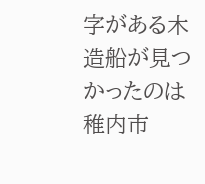字がある木造船が見つかったのは稚内市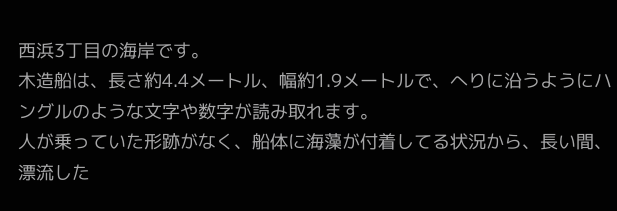西浜3丁目の海岸です。
木造船は、長さ約4.4メートル、幅約1.9メートルで、へりに沿うようにハングルのような文字や数字が読み取れます。
人が乗っていた形跡がなく、船体に海藻が付着してる状況から、長い間、漂流した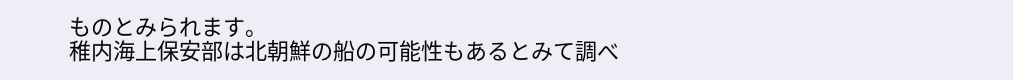ものとみられます。
稚内海上保安部は北朝鮮の船の可能性もあるとみて調べ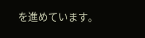を進めています。